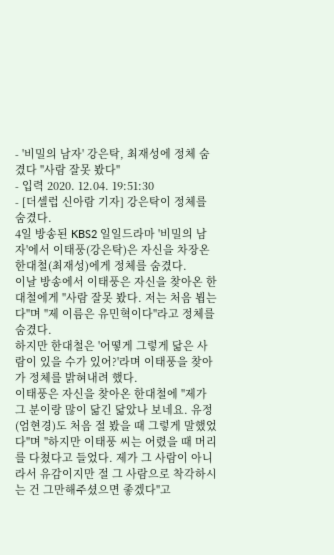- '비밀의 남자' 강은탁, 최재성에 정체 숨겼다 "사람 잘못 봤다"
- 입력 2020. 12.04. 19:51:30
- [더셀럽 신아람 기자] 강은탁이 정체를 숨겼다.
4일 방송된 KBS2 일일드라마 '비밀의 남자'에서 이태풍(강은탁)은 자신을 차장온 한대철(최재성)에게 정체를 숨겼다.
이날 방송에서 이태풍은 자신을 찾아온 한대철에게 "사람 잘못 봤다. 저는 처음 뵙는다"며 "제 이름은 유민혁이다"라고 정체를 숨겼다.
하지만 한대철은 '어떻게 그렇게 닮은 사람이 있을 수가 있어?'라며 이태풍을 찾아가 정체를 밝혀내려 했다.
이태풍은 자신을 찾아온 한대철에 "제가 그 분이랑 많이 닮긴 닮았나 보네요. 유정(엄현경)도 처음 절 봤을 때 그렇게 말했었다"며 "하지만 이태풍 씨는 어렸을 때 머리를 다쳤다고 들었다. 제가 그 사람이 아니라서 유감이지만 절 그 사람으로 착각하시는 건 그만해주셨으면 좋겠다"고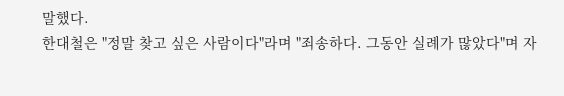말했다.
한대철은 "정말 찾고 싶은 사람이다"라며 "죄송하다. 그동안 실례가 많았다"며 자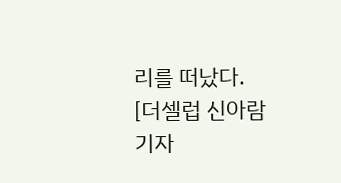리를 떠났다.
[더셀럽 신아람 기자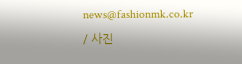news@fashionmk.co.kr / 사진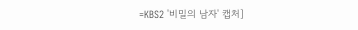=KBS2 '비밀의 남자' 캡처]